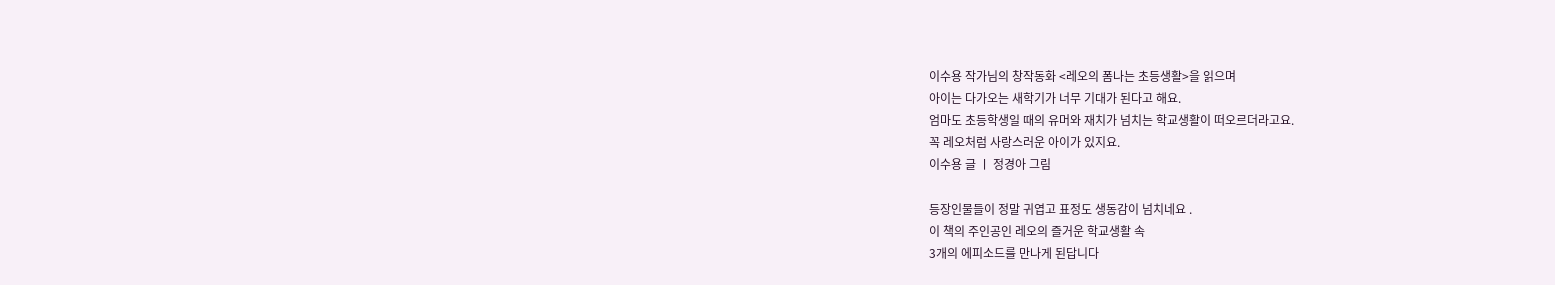이수용 작가님의 창작동화 <레오의 폼나는 초등생활>을 읽으며
아이는 다가오는 새학기가 너무 기대가 된다고 해요.
엄마도 초등학생일 때의 유머와 재치가 넘치는 학교생활이 떠오르더라고요.
꼭 레오처럼 사랑스러운 아이가 있지요.
이수용 글 ㅣ 정경아 그림

등장인물들이 정말 귀엽고 표정도 생동감이 넘치네요 .
이 책의 주인공인 레오의 즐거운 학교생활 속
3개의 에피소드를 만나게 된답니다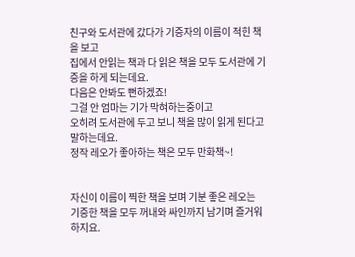친구와 도서관에 갔다가 기증자의 이름이 적힌 책을 보고
집에서 안읽는 책과 다 읽은 책을 모두 도서관에 기증을 하게 되는데요.
다음은 안봐도 뻔하겠죠!
그걸 안 엄마는 기가 막혀하는중이고
오히려 도서관에 두고 보니 책을 많이 읽게 된다고 말하는데요.
정작 레오가 좋아하는 책은 모두 만화책~!


자신이 이름이 찍한 책을 보며 기분 좋은 레오는
기증한 책을 모두 꺼내와 싸인까지 남기며 즐거워하지요.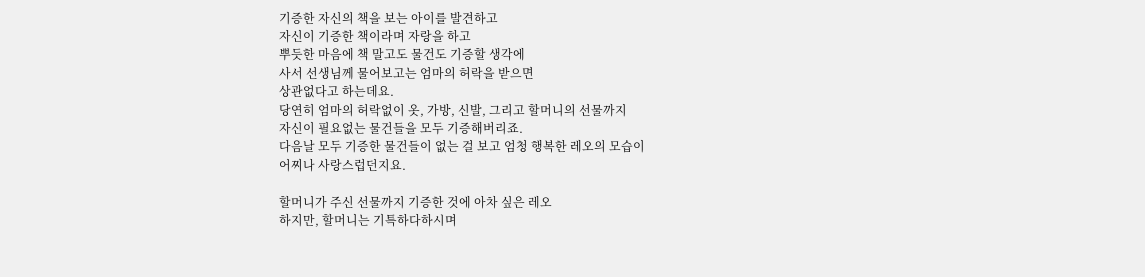기증한 자신의 책을 보는 아이를 발견하고
자신이 기증한 책이라며 자랑을 하고
뿌듯한 마음에 책 말고도 물건도 기증할 생각에
사서 선생님께 물어보고는 엄마의 허락을 받으면
상관없다고 하는데요.
당연히 엄마의 허락없이 옷, 가방, 신발, 그리고 할머니의 선물까지
자신이 필요없는 물건들을 모두 기증해버리죠.
다음날 모두 기증한 물건들이 없는 걸 보고 엄청 행복한 레오의 모습이
어찌나 사랑스럽던지요.

할머니가 주신 선물까지 기증한 것에 아차 싶은 레오
하지만, 할머니는 기특하다하시며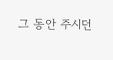그 동안 주시던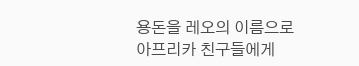용돈을 레오의 이름으로 아프리카 친구들에게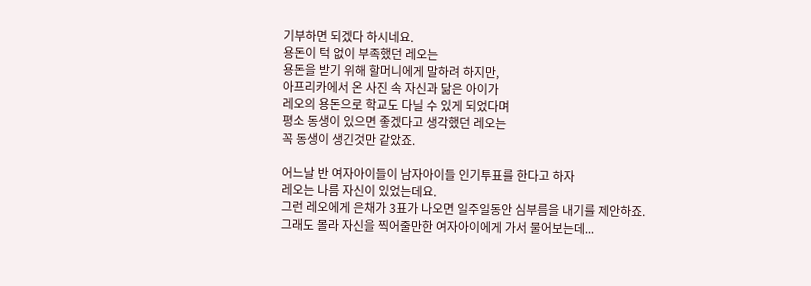기부하면 되겠다 하시네요.
용돈이 턱 없이 부족했던 레오는
용돈을 받기 위해 할머니에게 말하려 하지만,
아프리카에서 온 사진 속 자신과 닮은 아이가
레오의 용돈으로 학교도 다닐 수 있게 되었다며
평소 동생이 있으면 좋겠다고 생각했던 레오는
꼭 동생이 생긴것만 같았죠.

어느날 반 여자아이들이 남자아이들 인기투표를 한다고 하자
레오는 나름 자신이 있었는데요.
그런 레오에게 은채가 3표가 나오면 일주일동안 심부름을 내기를 제안하죠.
그래도 몰라 자신을 찍어줄만한 여자아이에게 가서 물어보는데...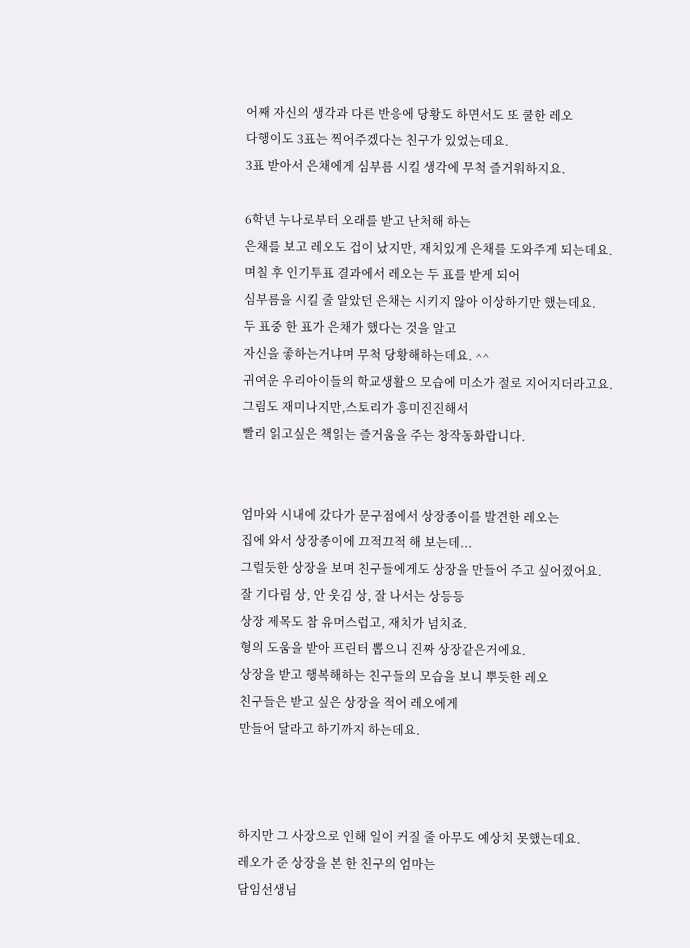어째 자신의 생각과 다른 반응에 당황도 하면서도 또 쿨한 레오
다행이도 3표는 찍어주겠다는 친구가 있었는데요.
3표 받아서 은채에게 심부름 시킬 생각에 무척 즐거워하지요.

6학년 누나로부터 오래를 받고 난처해 하는
은채를 보고 레오도 겁이 났지만, 재치있게 은채를 도와주게 되는데요.
며칠 후 인기투표 결과에서 레오는 두 표를 받게 되어
심부름을 시킬 줄 알았던 은채는 시키지 않아 이상하기만 했는데요.
두 표중 한 표가 은채가 했다는 것을 알고
자신을 좋하는거냐며 무척 당황해하는데요. ^^
귀여운 우리아이들의 학교생활으 모습에 미소가 절로 지어지더라고요.
그림도 재미나지만,스토리가 흥미진진해서
빨리 읽고싶은 책읽는 즐거움을 주는 창작동화랍니다.


엄마와 시내에 갔다가 문구점에서 상장종이를 발견한 레오는
집에 와서 상장종이에 끄적끄적 해 보는데...
그럴듯한 상장을 보며 친구들에게도 상장을 만들어 주고 싶어졌어요.
잘 기다림 상, 안 웃김 상, 잘 나서는 상등등
상장 제목도 참 유머스럽고, 재치가 넘치죠.
형의 도움을 받아 프린터 뽑으니 진짜 상장같은거에요.
상장을 받고 행복해하는 친구들의 모습을 보니 뿌듯한 레오
친구들은 받고 싶은 상장을 적어 레오에게
만들어 달라고 하기까지 하는데요.



하지만 그 사장으로 인해 일이 커질 줄 아무도 예상치 못했는데요.
레오가 준 상장을 본 한 친구의 엄마는
담임선생님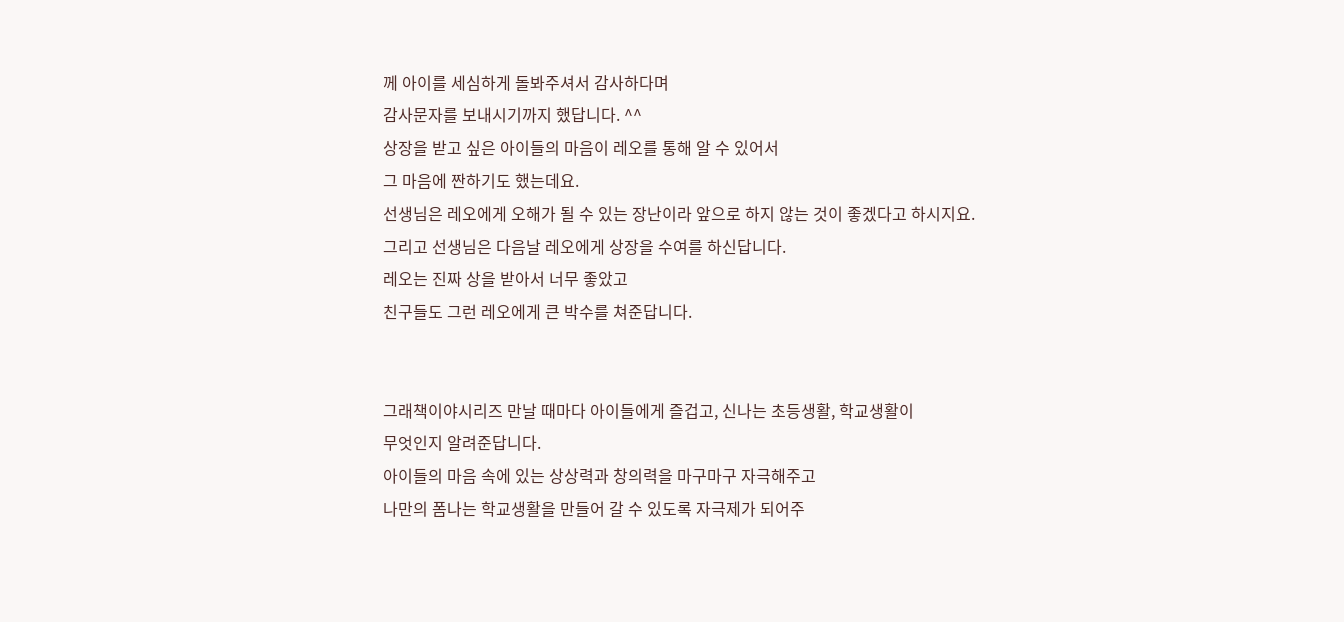께 아이를 세심하게 돌봐주셔서 감사하다며
감사문자를 보내시기까지 했답니다. ^^
상장을 받고 싶은 아이들의 마음이 레오를 통해 알 수 있어서
그 마음에 짠하기도 했는데요.
선생님은 레오에게 오해가 될 수 있는 장난이라 앞으로 하지 않는 것이 좋겠다고 하시지요.
그리고 선생님은 다음날 레오에게 상장을 수여를 하신답니다.
레오는 진짜 상을 받아서 너무 좋았고
친구들도 그런 레오에게 큰 박수를 쳐준답니다.


그래책이야시리즈 만날 때마다 아이들에게 즐겁고, 신나는 초등생활, 학교생활이
무엇인지 알려준답니다.
아이들의 마음 속에 있는 상상력과 창의력을 마구마구 자극해주고
나만의 폼나는 학교생활을 만들어 갈 수 있도록 자극제가 되어주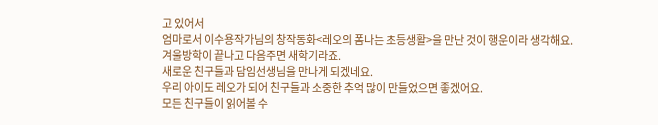고 있어서
엄마로서 이수용작가님의 창작동화<레오의 폼나는 초등생활>을 만난 것이 행운이라 생각해요.
겨울방학이 끝나고 다음주면 새학기라죠.
새로운 친구들과 담임선생님을 만나게 되겠네요.
우리 아이도 레오가 되어 친구들과 소중한 추억 많이 만들었으면 좋겠어요.
모든 친구들이 읽어볼 수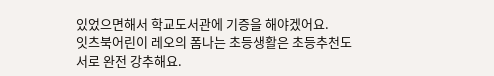있었으면해서 학교도서관에 기증을 해야겠어요.
잇츠북어린이 레오의 폼나는 초등생활은 초등추천도서로 완전 강추해요.